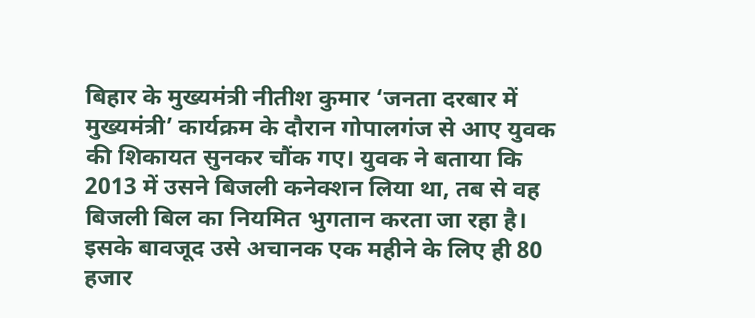बिहार के मुख्यमंत्री नीतीश कुमार ‘जनता दरबार में मुख्यमंत्री’ कार्यक्रम के दौरान गोपालगंज से आए युवक की शिकायत सुनकर चौंक गए। युवक ने बताया कि 2013 में उसने बिजली कनेक्शन लिया था, तब से वह बिजली बिल का नियमित भुगतान करता जा रहा है। इसके बावजूद उसे अचानक एक महीने के लिए ही 80 हजार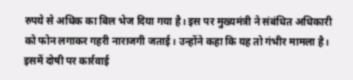रुपये से अधिक का बिल भेज दिया गया है। इस पर मुख्यमंत्री ने संबंधित अधिकारी को फोन लगाकर गहरी नाराजगी जताई। उन्होंने कहा कि यह तो गंभीर मामला है। इसमें दोषी पर कार्रवाई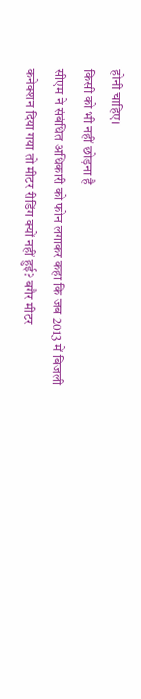होनी चाहिए।
किसी को भी नहीं छोड़ना है
सीएम ने संबंधित अधिकारी को फोन लगाकर कहा कि जब 2013 में बिजली कनेक्शन दिया गया तो मीटर रीडिंग क्यों नहीं हुई? बगैर मीटर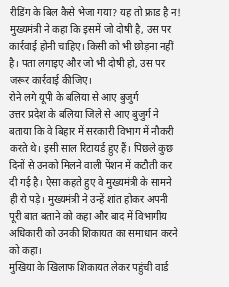रीडिंग के बिल कैसे भेजा गया? यह तो फ्राड है न! मुख्यमंत्री ने कहा कि इसमें जो दोषी है, उस पर कार्रवाई होनी चाहिए। किसी को भी छोड़ना नहीं है। पता लगाइए और जो भी दोषी हो, उस पर जरूर कार्रवाई कीजिए।
रोने लगे यूपी के बलिया से आए बुजुर्ग
उत्तर प्रदेश के बलिया जिले से आए बुजुर्ग ने बताया कि वे बिहार में सरकारी विभाग में नौकरी करते थे। इसी साल रिटायर्ड हुए हैं। पिछले कुछ दिनों से उनको मिलने वाली पेंशन में कटौती कर दी गई है। ऐसा कहते हुए वे मुख्यमंत्री के सामने ही रो पड़े। मुख्यमंत्री ने उन्हें शांत होकर अपनी पूरी बात बताने को कहा और बाद में विभागीय अधिकारी को उनकी शिकायत का समाधान करने को कहा।
मुखिया के खिलाफ शिकायत लेकर पहुंची वार्ड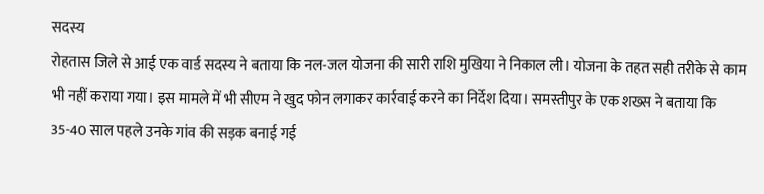सदस्य
रोहतास जिले से आई एक वार्ड सदस्य ने बताया कि नल-जल योजना की सारी राशि मुखिया ने निकाल ली। योजना के तहत सही तरीके से काम भी नहीं कराया गया। इस मामले में भी सीएम ने खुद फोन लगाकर कार्रवाई करने का निर्देश दिया। समस्तीपुर के एक शख्स ने बताया कि 35-40 साल पहले उनके गांव की सड़क बनाई गई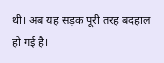थी। अब यह सड़क पूरी तरह बदहाल हो गई है।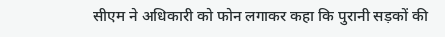सीएम ने अधिकारी को फोन लगाकर कहा कि पुरानी सड़कों की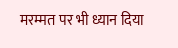मरम्मत पर भी ध्यान दिया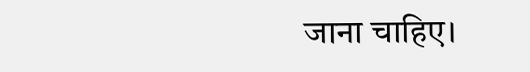जाना चाहिए।